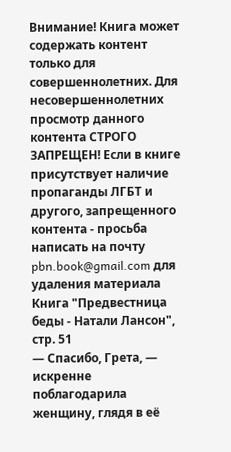Внимание! Книга может содержать контент только для совершеннолетних. Для несовершеннолетних просмотр данного контента СТРОГО ЗАПРЕЩЕН! Если в книге присутствует наличие пропаганды ЛГБТ и другого, запрещенного контента - просьба написать на почту pbn.book@gmail.com для удаления материала
Книга "Предвестница беды - Натали Лансон", стр. 51
— Спасибо, Грета, — искренне поблагодарила женщину, глядя в её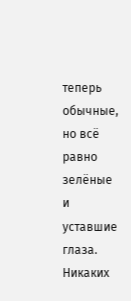теперь обычные, но всё равно зелёные и уставшие глаза. Никаких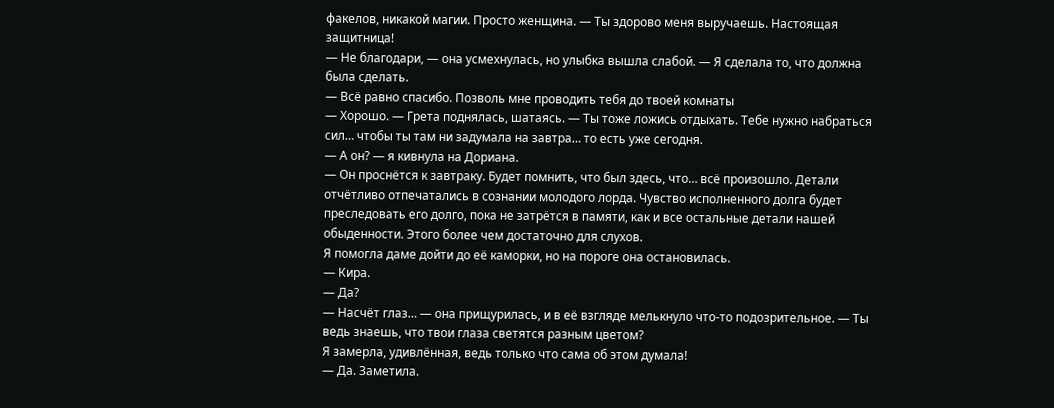факелов, никакой магии. Просто женщина. — Ты здорово меня выручаешь. Настоящая защитница!
— Не благодари, — она усмехнулась, но улыбка вышла слабой. — Я сделала то, что должна была сделать.
— Всё равно спасибо. Позволь мне проводить тебя до твоей комнаты
— Хорошо. — Грета поднялась, шатаясь. — Ты тоже ложись отдыхать. Тебе нужно набраться сил… чтобы ты там ни задумала на завтра… то есть уже сегодня.
— А он? — я кивнула на Дориана.
— Он проснётся к завтраку. Будет помнить, что был здесь, что… всё произошло. Детали отчётливо отпечатались в сознании молодого лорда. Чувство исполненного долга будет преследовать его долго, пока не затрётся в памяти, как и все остальные детали нашей обыденности. Этого более чем достаточно для слухов.
Я помогла даме дойти до её каморки, но на пороге она остановилась.
— Кира.
— Да?
— Насчёт глаз… — она прищурилась, и в её взгляде мелькнуло что-то подозрительное. — Ты ведь знаешь, что твои глаза светятся разным цветом?
Я замерла, удивлённая, ведь только что сама об этом думала!
— Да. Заметила.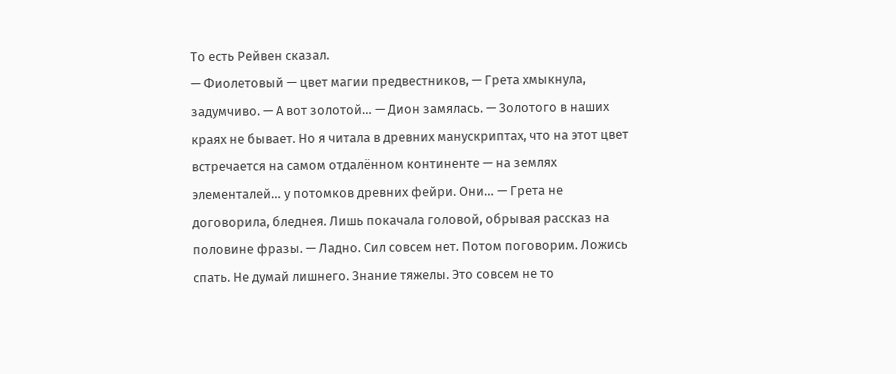То есть Рейвен сказал.
— Фиолетовый — цвет магии предвестников, — Грета хмыкнула, задумчиво. — А вот золотой… — Дион замялась. — Золотого в наших краях не бывает. Но я читала в древних манускриптах, что на этот цвет встречается на самом отдалённом континенте — на землях элементалей… у потомков древних фейри. Они… — Грета не договорила, бледнея. Лишь покачала головой, обрывая рассказ на половине фразы. — Ладно. Сил совсем нет. Потом поговорим. Ложись спать. Не думай лишнего. Знание тяжелы. Это совсем не то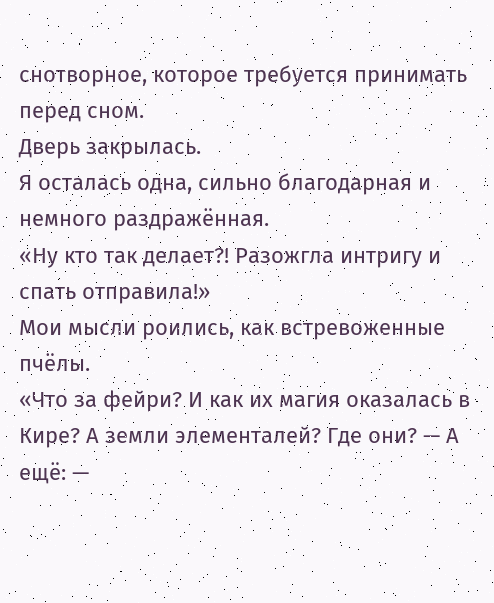снотворное, которое требуется принимать перед сном.
Дверь закрылась.
Я осталась одна, сильно благодарная и немного раздражённая.
«Ну кто так делает?! Разожгла интригу и спать отправила!»
Мои мысли роились, как встревоженные пчёлы.
«Что за фейри? И как их магия оказалась в Кире? А земли элементалей? Где они? — А ещё: —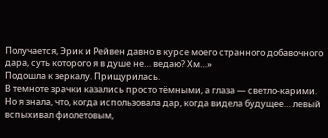Получается, Эрик и Рейвен давно в курсе моего странного добавочного дара, суть которого я в душе не… ведаю? Хм…»
Подошла к зеркалу. Прищурилась.
В темноте зрачки казались просто тёмными, а глаза — светло-карими. Но я знала, что, когда использовала дар, когда видела будущее… левый вспыхивал фиолетовым,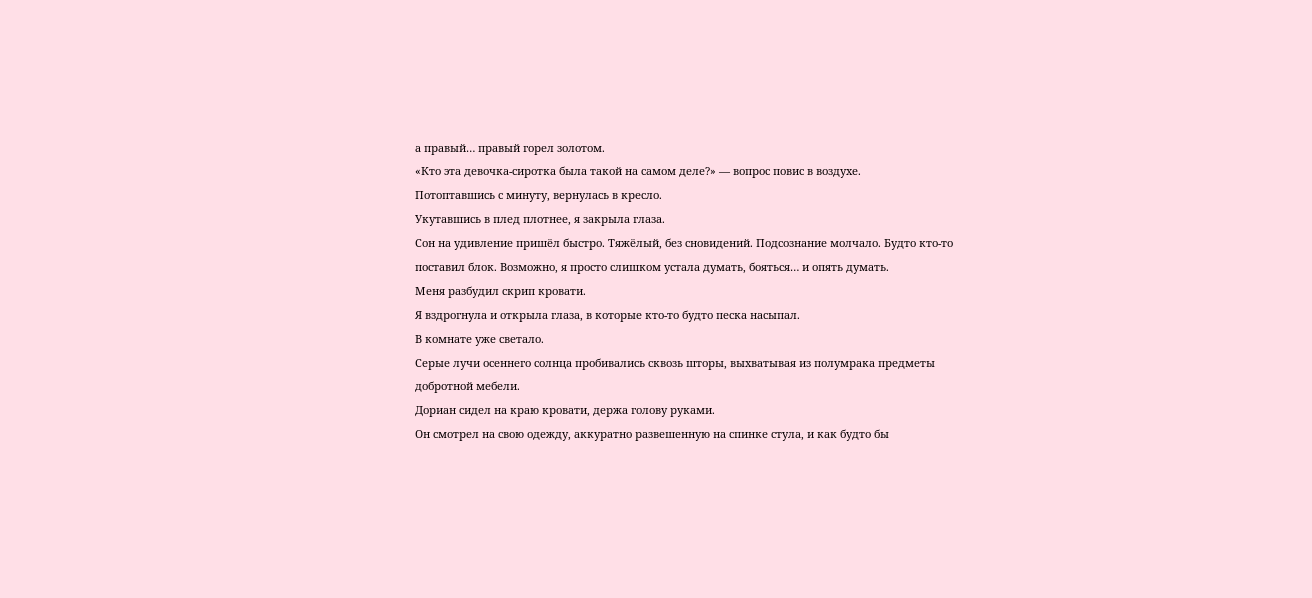а правый… правый горел золотом.
«Кто эта девочка-сиротка была такой на самом деле?» — вопрос повис в воздухе.
Потоптавшись с минуту, вернулась в кресло.
Укутавшись в плед плотнее, я закрыла глаза.
Сон на удивление пришёл быстро. Тяжёлый, без сновидений. Подсознание молчало. Будто кто-то поставил блок. Возможно, я просто слишком устала думать, бояться… и опять думать.
Меня разбудил скрип кровати.
Я вздрогнула и открыла глаза, в которые кто-то будто песка насыпал.
В комнате уже светало.
Серые лучи осеннего солнца пробивались сквозь шторы, выхватывая из полумрака предметы добротной мебели.
Дориан сидел на краю кровати, держа голову руками.
Он смотрел на свою одежду, аккуратно развешенную на спинке стула, и как будто бы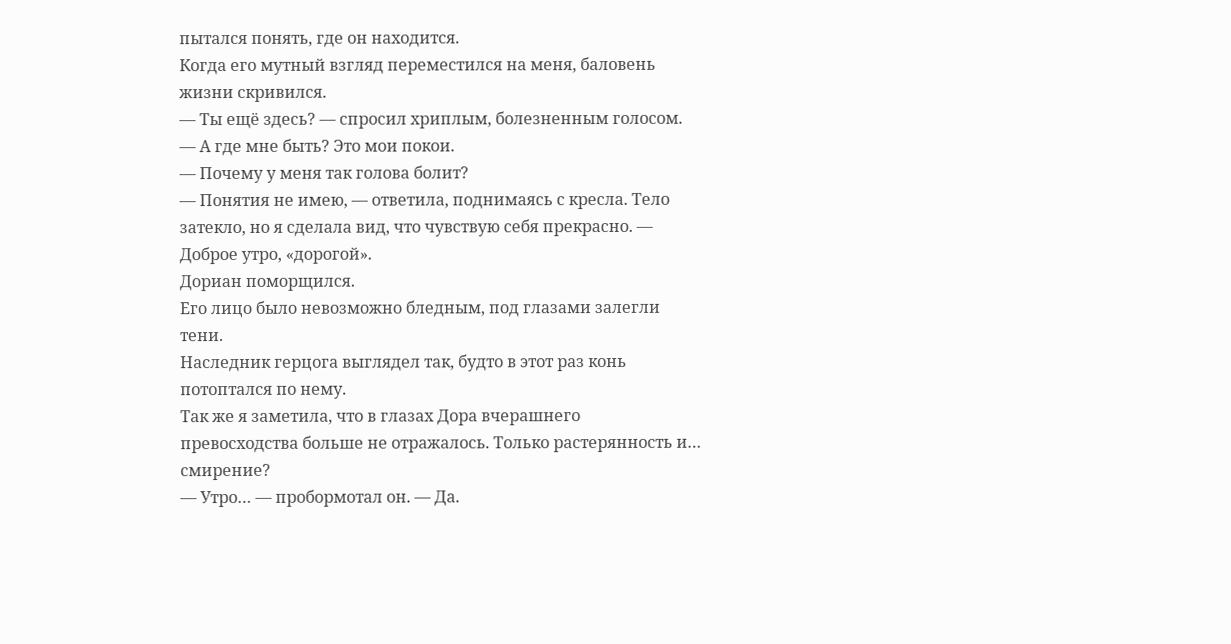пытался понять, где он находится.
Когда его мутный взгляд переместился на меня, баловень жизни скривился.
— Ты ещё здесь? — спросил хриплым, болезненным голосом.
— А где мне быть? Это мои покои.
— Почему у меня так голова болит?
— Понятия не имею, — ответила, поднимаясь с кресла. Тело затекло, но я сделала вид, что чувствую себя прекрасно. — Доброе утро, «дорогой».
Дориан поморщился.
Его лицо было невозможно бледным, под глазами залегли тени.
Наследник герцога выглядел так, будто в этот раз конь потоптался по нему.
Так же я заметила, что в глазах Дора вчерашнего превосходства больше не отражалось. Только растерянность и… смирение?
— Утро… — пробормотал он. — Да.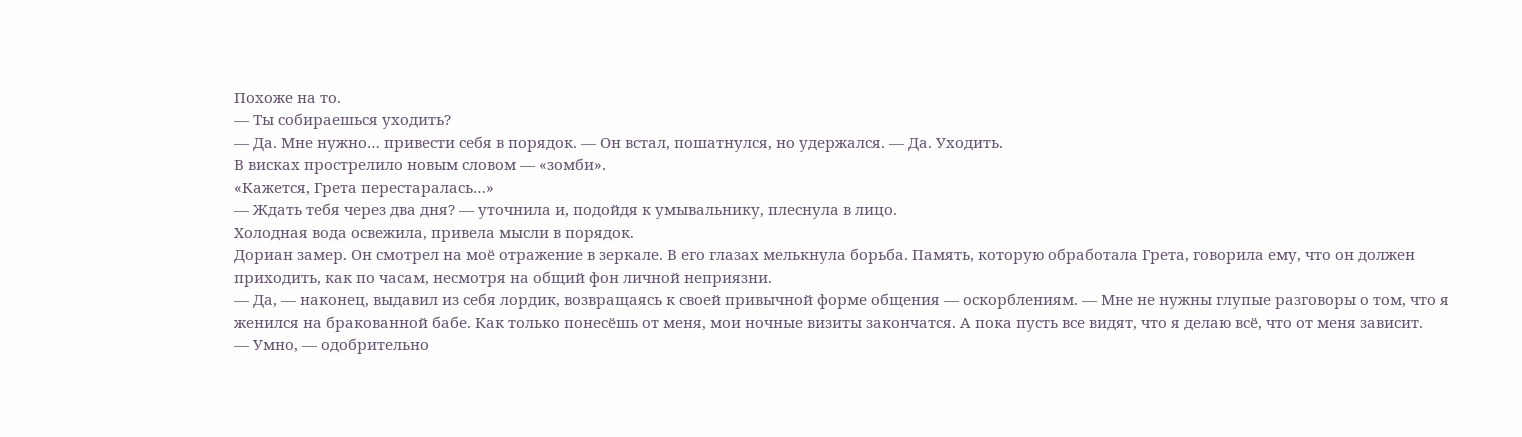Похоже на то.
— Ты собираешься уходить?
— Да. Мне нужно… привести себя в порядок. — Он встал, пошатнулся, но удержался. — Да. Уходить.
В висках прострелило новым словом — «зомби».
«Кажется, Грета перестаралась…»
— Ждать тебя через два дня? — уточнила и, подойдя к умывальнику, плеснула в лицо.
Холодная вода освежила, привела мысли в порядок.
Дориан замер. Он смотрел на моё отражение в зеркале. В его глазах мелькнула борьба. Память, которую обработала Грета, говорила ему, что он должен приходить, как по часам, несмотря на общий фон личной неприязни.
— Да, — наконец, выдавил из себя лордик, возвращаясь к своей привычной форме общения — оскорблениям. — Мне не нужны глупые разговоры о том, что я женился на бракованной бабе. Как только понесёшь от меня, мои ночные визиты закончатся. А пока пусть все видят, что я делаю всё, что от меня зависит.
— Умно, — одобрительно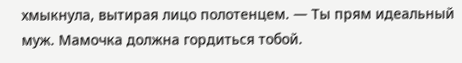хмыкнула, вытирая лицо полотенцем. — Ты прям идеальный муж. Мамочка должна гордиться тобой.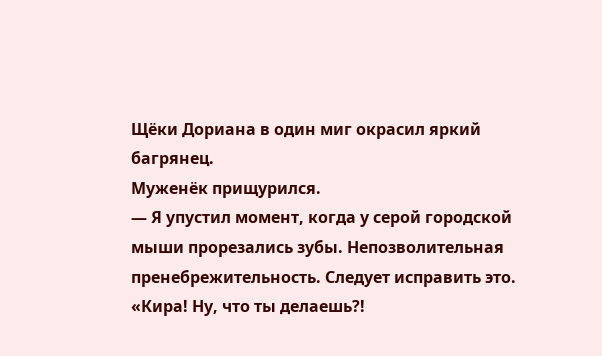Щёки Дориана в один миг окрасил яркий багрянец.
Муженёк прищурился.
— Я упустил момент, когда у серой городской мыши прорезались зубы. Непозволительная пренебрежительность. Следует исправить это.
«Кира! Ну, что ты делаешь?!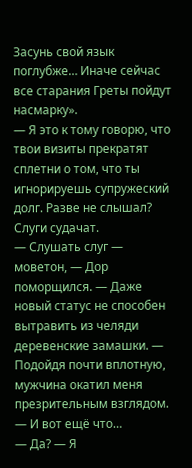Засунь свой язык поглубже… Иначе сейчас все старания Греты пойдут насмарку».
— Я это к тому говорю, что твои визиты прекратят сплетни о том, что ты игнорируешь супружеский долг. Разве не слышал? Слуги судачат.
— Слушать слуг — моветон, — Дор поморщился. — Даже новый статус не способен вытравить из челяди деревенские замашки. — Подойдя почти вплотную, мужчина окатил меня презрительным взглядом. — И вот ещё что…
— Да? — Я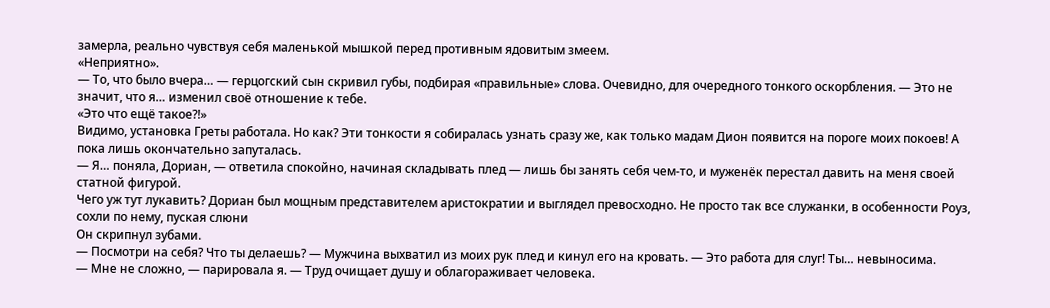замерла, реально чувствуя себя маленькой мышкой перед противным ядовитым змеем.
«Неприятно».
— То, что было вчера… — герцогский сын скривил губы, подбирая «правильные» слова. Очевидно, для очередного тонкого оскорбления. — Это не значит, что я… изменил своё отношение к тебе.
«Это что ещё такое?!»
Видимо, установка Греты работала. Но как? Эти тонкости я собиралась узнать сразу же, как только мадам Дион появится на пороге моих покоев! А пока лишь окончательно запуталась.
— Я… поняла, Дориан, — ответила спокойно, начиная складывать плед — лишь бы занять себя чем-то, и муженёк перестал давить на меня своей статной фигурой.
Чего уж тут лукавить? Дориан был мощным представителем аристократии и выглядел превосходно. Не просто так все служанки, в особенности Роуз, сохли по нему, пуская слюни
Он скрипнул зубами.
— Посмотри на себя? Что ты делаешь? — Мужчина выхватил из моих рук плед и кинул его на кровать. — Это работа для слуг! Ты… невыносима.
— Мне не сложно, — парировала я. — Труд очищает душу и облагораживает человека.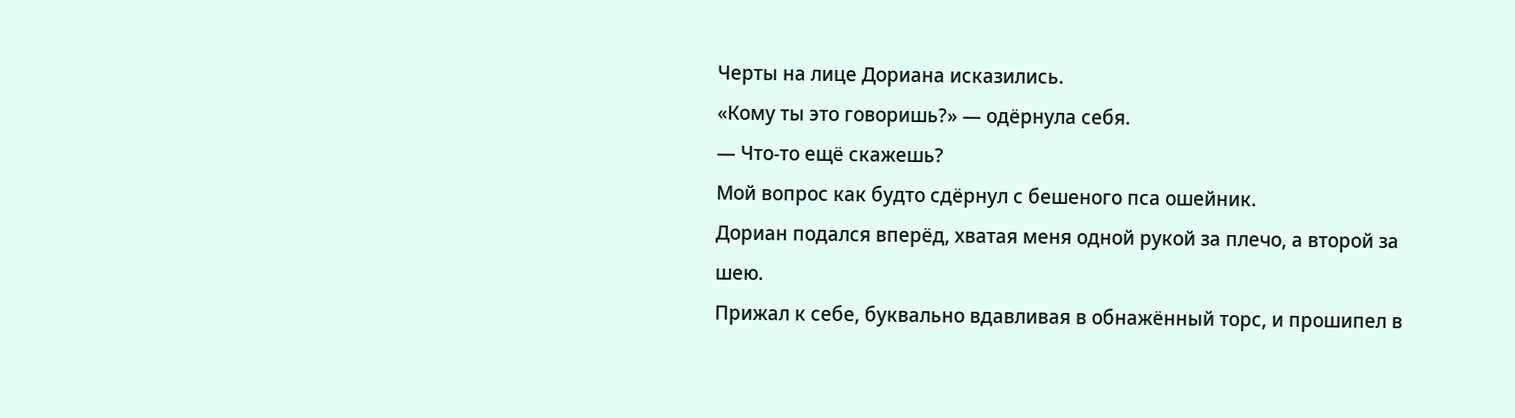Черты на лице Дориана исказились.
«Кому ты это говоришь?» — одёрнула себя.
— Что-то ещё скажешь?
Мой вопрос как будто сдёрнул с бешеного пса ошейник.
Дориан подался вперёд, хватая меня одной рукой за плечо, а второй за шею.
Прижал к себе, буквально вдавливая в обнажённый торс, и прошипел в